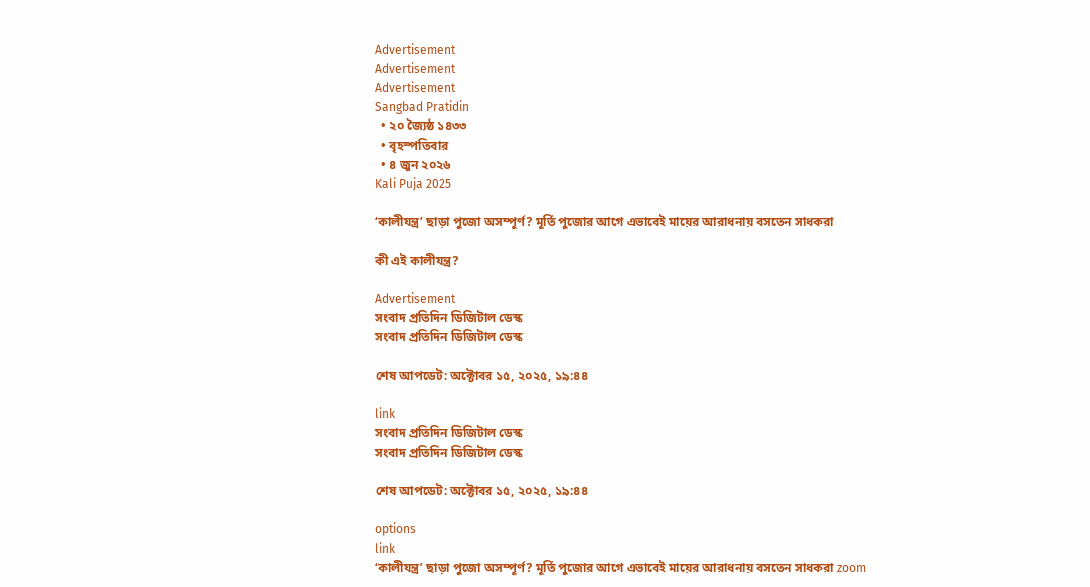Advertisement
Advertisement
Advertisement
Sangbad Pratidin
  • ২০ জ্যৈষ্ঠ ১৪৩৩
  • বৃহস্পতিবার
  • ৪ জুন ২০২৬
Kali Puja 2025

‘কালীযন্ত্র’ ছাড়া পুজো অসম্পূর্ণ? মূর্তি পুজোর আগে এভাবেই মায়ের আরাধনায় বসতেন সাধকরা

কী এই কালীযন্ত্র?

Advertisement
সংবাদ প্রতিদিন ডিজিটাল ডেস্ক
সংবাদ প্রতিদিন ডিজিটাল ডেস্ক

শেষ আপডেট: অক্টোবর ১৫, ২০২৫, ১৯:৪৪

link
সংবাদ প্রতিদিন ডিজিটাল ডেস্ক
সংবাদ প্রতিদিন ডিজিটাল ডেস্ক

শেষ আপডেট: অক্টোবর ১৫, ২০২৫, ১৯:৪৪

options
link
‘কালীযন্ত্র’ ছাড়া পুজো অসম্পূর্ণ? মূর্তি পুজোর আগে এভাবেই মায়ের আরাধনায় বসতেন সাধকরা zoom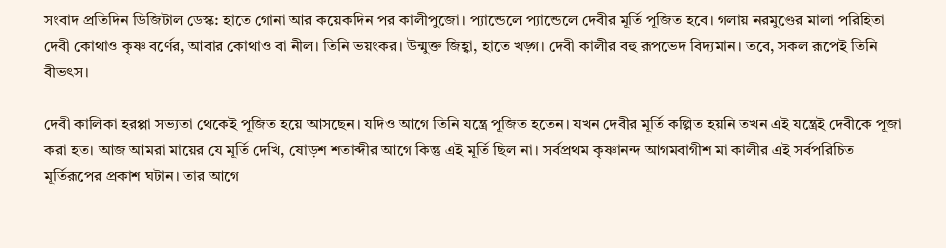সংবাদ প্রতিদিন ডিজিটাল ডেস্ক: হাতে গোনা আর কয়েকদিন পর কালীপুজো। প্যান্ডেলে প্যান্ডেলে দেবীর মূর্তি পূজিত হবে। গলায় নরমুণ্ডের মালা পরিহিতা দেবী কোথাও কৃষ্ণ বর্ণের, আবার কোথাও বা নীল। তিনি ভয়ংকর। উন্মুক্ত জিহ্বা, হাতে খড়্গ। দেবী কালীর বহু রূপভেদ বিদ্যমান। তবে, সকল রূপেই তিনি বীভৎস।

দেবী কালিকা হরপ্পা সভ্যতা থেকেই পূজিত হয়ে আসছেন। যদিও আগে তিনি যন্ত্রে পূজিত হতেন। যখন দেবীর মূর্তি কল্পিত হয়নি তখন এই যন্ত্রেই দেবীকে পূজা করা হত। আজ আমরা মায়ের যে মূর্তি দেখি, ষোড়শ শতাব্দীর আগে কিন্তু এই মূর্তি ছিল না। সর্বপ্রথম কৃষ্ণানন্দ আগমবাগীশ মা কালীর এই সর্বপরিচিত মূর্তিরূপের প্রকাশ ঘটান। তার আগে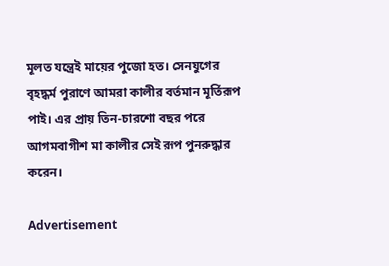মূলত যন্ত্রেই মায়ের পুজো হত। সেনযুগের বৃহদ্ধর্ম পুরাণে আমরা কালীর বর্তমান মূর্তিরূপ পাই। এর প্রায় তিন-চারশো বছর পরে আগমবাগীশ মা কালীর সেই রূপ পুনরুদ্ধার করেন।

Advertisement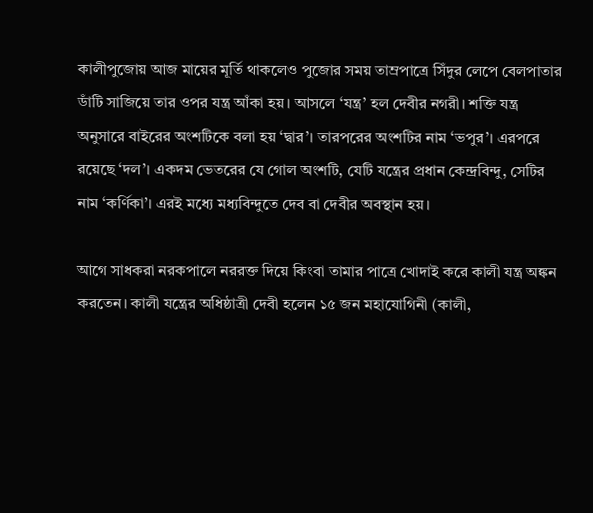কালীপুজোয় আজ মায়ের মূর্তি থাকলেও পুজোর সময় তাম্রপাত্রে সিঁদুর লেপে বেলপাতার ডাঁটি সাজিয়ে তার ওপর যন্ত্র আঁকা হয়। আসলে ‘যন্ত্র’ হল দেবীর নগরী। শক্তি যন্ত্র অনুসারে বাইরের অংশটিকে বলা হয় ‘দ্বার’। তারপরের অংশটির নাম ‘ভপুর’। এরপরে রয়েছে ‘দল’। একদম ভেতরের যে গোল অংশটি, যেটি যন্ত্রের প্রধান কেন্দ্রবিন্দু, সেটির নাম ‘কর্ণিকা’। এরই মধ্যে মধ্যবিন্দুতে দেব বা দেবীর অবস্থান হয়।

আগে সাধকরা নরকপালে নররক্ত দিয়ে কিংবা তামার পাত্রে খোদাই করে কালী যন্ত্র অঙ্কন করতেন। কালী যন্ত্রের অধিষ্ঠাত্রী দেবী হলেন ১৫ জন মহাযোগিনী (কালী,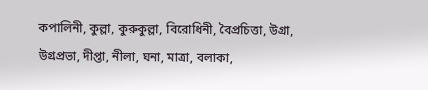কপালিনী, কুল্লা, কুরুকুল্লা, বিরোধিনী, বৈপ্রচিত্তা, উগ্রা, উগ্রপ্রভা, দীপ্তা, নীলা, ঘনা, মাত্রা, বলাকা,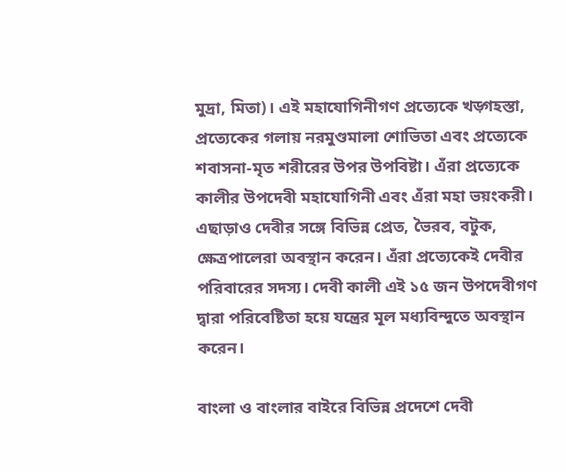মুদ্রা, মিতা)। এই মহাযোগিনীগণ প্রত্যেকে খড়্গহস্তা, প্রত্যেকের গলায় নরমুণ্ডমালা শোভিতা এবং প্রত্যেকে শবাসনা-মৃত শরীরের উপর উপবিষ্টা। এঁরা প্রত্যেকে কালীর উপদেবী মহাযোগিনী এবং এঁরা মহা ভয়ংকরী। এছাড়াও দেবীর সঙ্গে বিভিন্ন প্রেত, ভৈরব, বটুক, ক্ষেত্রপালেরা অবস্থান করেন। এঁরা প্রত্যেকেই দেবীর পরিবারের সদস্য। দেবী কালী এই ১৫ জন উপদেবীগণ দ্বারা পরিবেষ্টিতা হয়ে যন্ত্রের মূল মধ্যবিন্দুতে অবস্থান করেন।

বাংলা ও বাংলার বাইরে বিভিন্ন প্রদেশে দেবী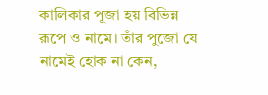কালিকার পূজা হয় বিভিন্ন রূপে ও নামে। তাঁর পুজো যে নামেই হোক না কেন,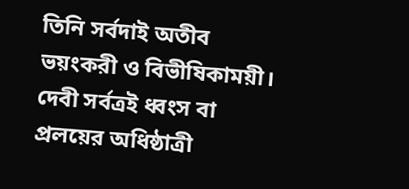তিনি সর্বদাই অতীব ভয়ংকরী ও বিভীষিকাময়ী। দেবী সর্বত্রই ধ্বংস বা প্রলয়ের অধিষ্ঠাত্রী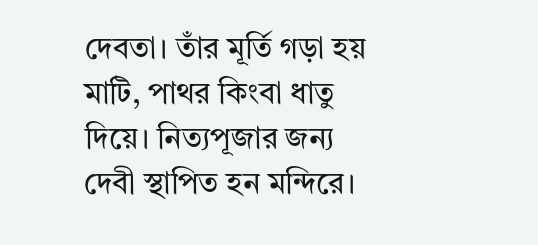দেবতা। তাঁর মূর্তি গড়া হয় মাটি, পাথর কিংবা ধাতু দিয়ে। নিত্যপূজার জন্য দেবী স্থাপিত হন মন্দিরে।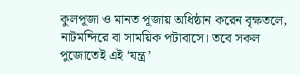কুলপূজা ও মানত পূজায় অধিষ্ঠান করেন বৃক্ষতলে, নাটমন্দিরে বা সাময়িক পটাবাসে। তবে সকল পুজোতেই এই ‘যন্ত্র’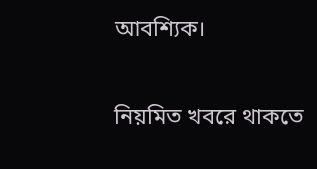আবশ্যিক।

নিয়মিত খবরে থাকতে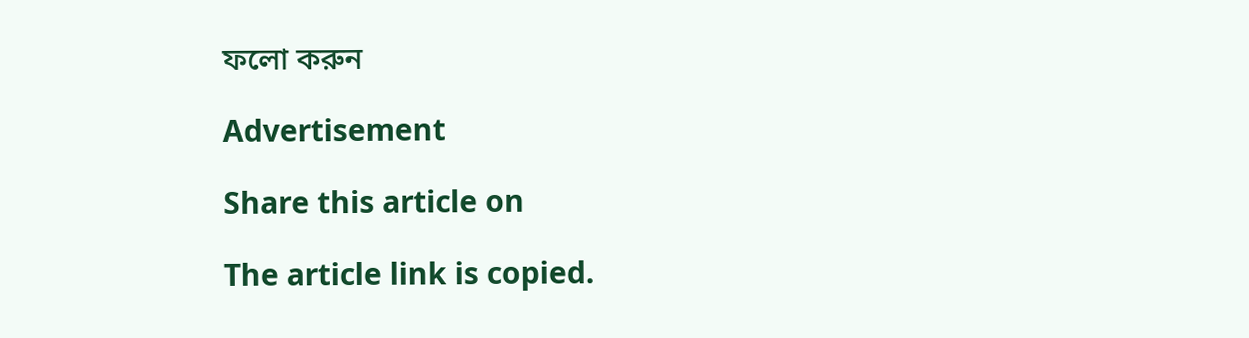ফলো করুন

Advertisement

Share this article on

The article link is copied.